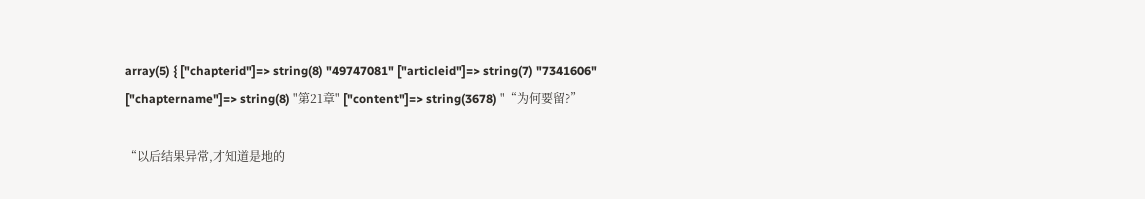array(5) { ["chapterid"]=> string(8) "49747081" ["articleid"]=> string(7) "7341606" ["chaptername"]=> string(8) "第21章" ["content"]=> string(3678) "“为何要留?”

“以后结果异常,才知道是地的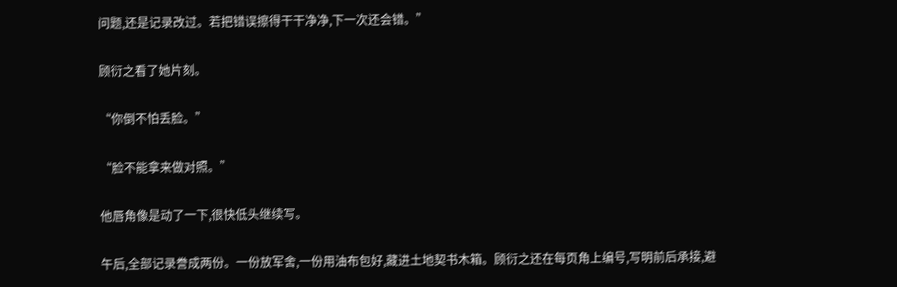问题,还是记录改过。若把错误擦得干干净净,下一次还会错。”

顾衍之看了她片刻。

“你倒不怕丢脸。”

“脸不能拿来做对照。”

他唇角像是动了一下,很快低头继续写。

午后,全部记录誊成两份。一份放军舍,一份用油布包好,藏进土地契书木箱。顾衍之还在每页角上编号,写明前后承接,避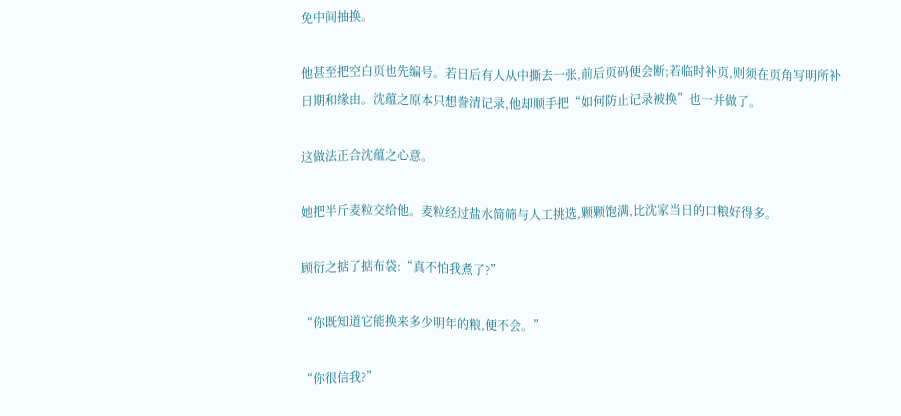免中间抽换。

他甚至把空白页也先编号。若日后有人从中撕去一张,前后页码便会断;若临时补页,则须在页角写明所补日期和缘由。沈蕴之原本只想誊清记录,他却顺手把“如何防止记录被换”也一并做了。

这做法正合沈蕴之心意。

她把半斤麦粒交给他。麦粒经过盐水简筛与人工挑选,颗颗饱满,比沈家当日的口粮好得多。

顾衍之掂了掂布袋:“真不怕我煮了?”

“你既知道它能换来多少明年的粮,便不会。”

“你很信我?”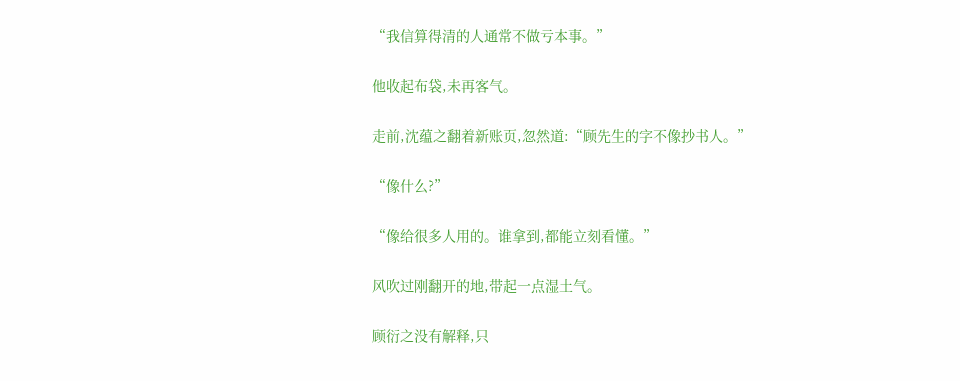“我信算得清的人通常不做亏本事。”

他收起布袋,未再客气。

走前,沈蕴之翻着新账页,忽然道:“顾先生的字不像抄书人。”

“像什么?”

“像给很多人用的。谁拿到,都能立刻看懂。”

风吹过刚翻开的地,带起一点湿土气。

顾衍之没有解释,只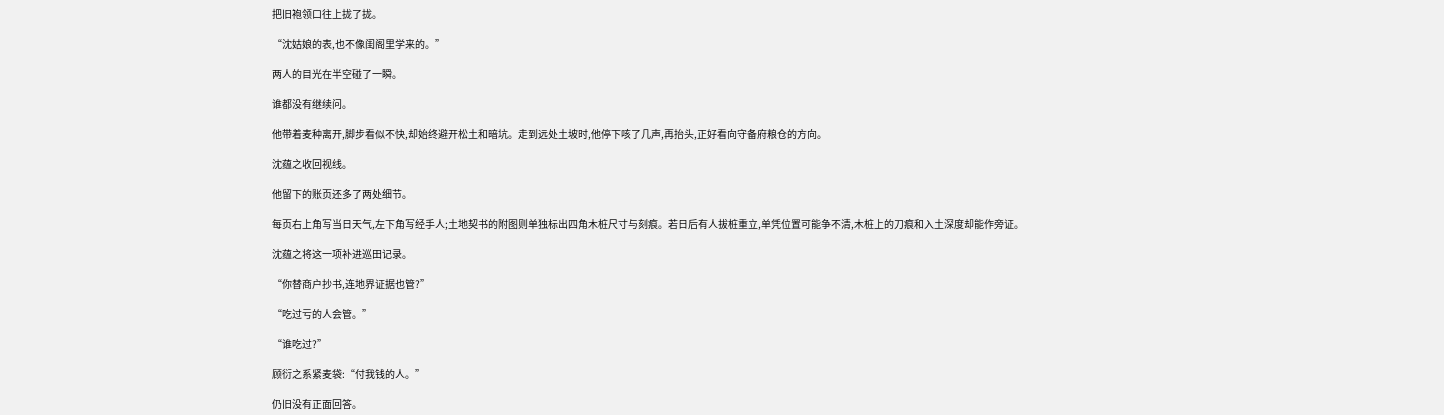把旧袍领口往上拢了拢。

“沈姑娘的表,也不像闺阁里学来的。”

两人的目光在半空碰了一瞬。

谁都没有继续问。

他带着麦种离开,脚步看似不快,却始终避开松土和暗坑。走到远处土坡时,他停下咳了几声,再抬头,正好看向守备府粮仓的方向。

沈蕴之收回视线。

他留下的账页还多了两处细节。

每页右上角写当日天气,左下角写经手人;土地契书的附图则单独标出四角木桩尺寸与刻痕。若日后有人拔桩重立,单凭位置可能争不清,木桩上的刀痕和入土深度却能作旁证。

沈蕴之将这一项补进巡田记录。

“你替商户抄书,连地界证据也管?”

“吃过亏的人会管。”

“谁吃过?”

顾衍之系紧麦袋:“付我钱的人。”

仍旧没有正面回答。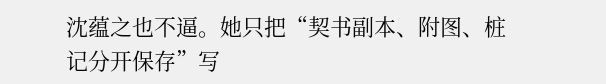沈蕴之也不逼。她只把“契书副本、附图、桩记分开保存”写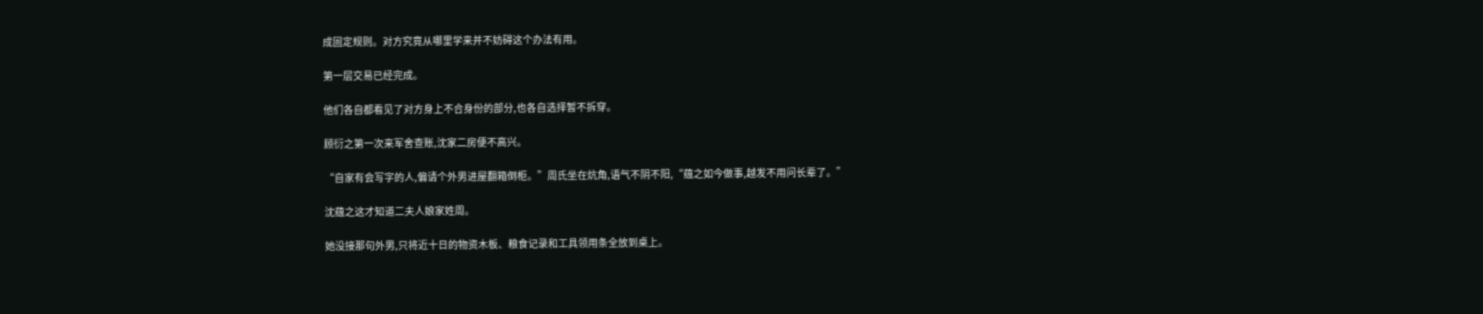成固定规则。对方究竟从哪里学来并不妨碍这个办法有用。

第一层交易已经完成。

他们各自都看见了对方身上不合身份的部分,也各自选择暂不拆穿。

顾衍之第一次来军舍查账,沈家二房便不高兴。

“自家有会写字的人,偏请个外男进屋翻箱倒柜。”周氏坐在炕角,语气不阴不阳,“蕴之如今做事,越发不用问长辈了。”

沈蕴之这才知道二夫人娘家姓周。

她没接那句外男,只将近十日的物资木板、粮食记录和工具领用条全放到桌上。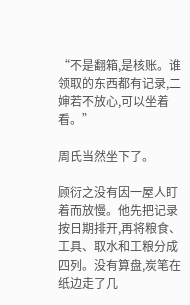“不是翻箱,是核账。谁领取的东西都有记录,二婶若不放心,可以坐着看。”

周氏当然坐下了。

顾衍之没有因一屋人盯着而放慢。他先把记录按日期排开,再将粮食、工具、取水和工粮分成四列。没有算盘,炭笔在纸边走了几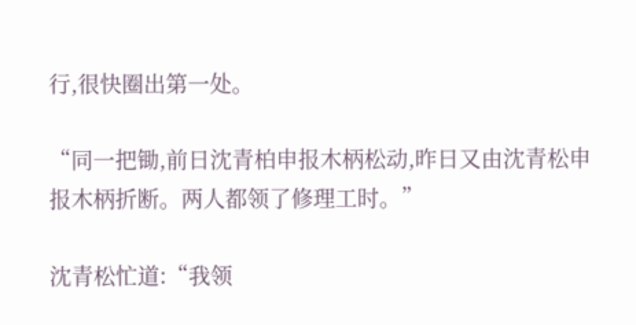行,很快圈出第一处。

“同一把锄,前日沈青柏申报木柄松动,昨日又由沈青松申报木柄折断。两人都领了修理工时。”

沈青松忙道:“我领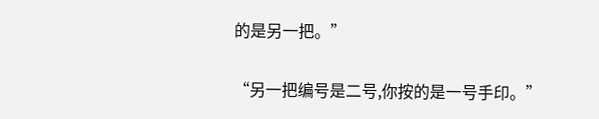的是另一把。”

“另一把编号是二号,你按的是一号手印。”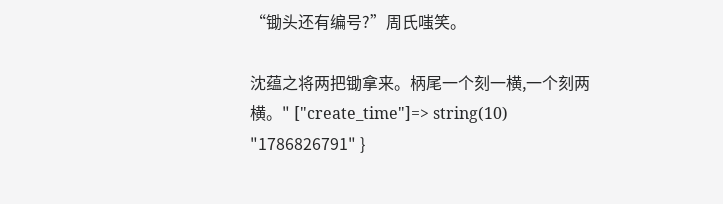“锄头还有编号?”周氏嗤笑。

沈蕴之将两把锄拿来。柄尾一个刻一横,一个刻两横。" ["create_time"]=> string(10) "1786826791" }